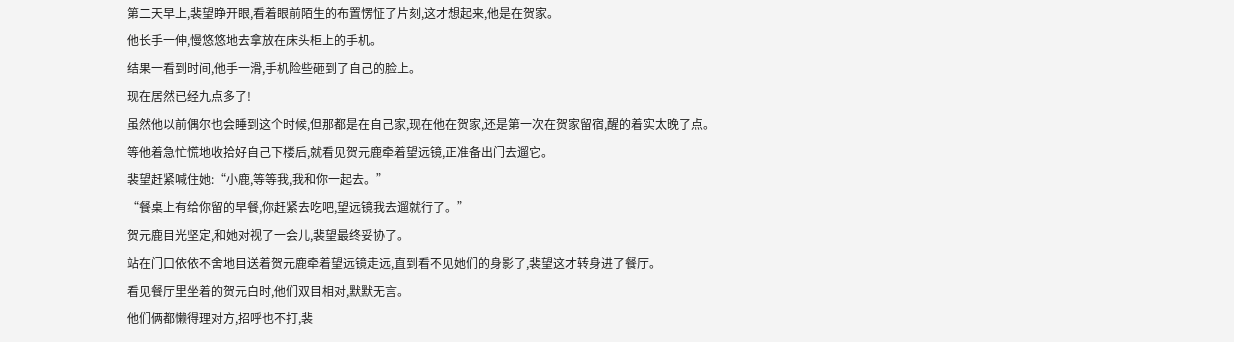第二天早上,裴望睁开眼,看着眼前陌生的布置愣怔了片刻,这才想起来,他是在贺家。
他长手一伸,慢悠悠地去拿放在床头柜上的手机。
结果一看到时间,他手一滑,手机险些砸到了自己的脸上。
现在居然已经九点多了!
虽然他以前偶尔也会睡到这个时候,但那都是在自己家,现在他在贺家,还是第一次在贺家留宿,醒的着实太晚了点。
等他着急忙慌地收拾好自己下楼后,就看见贺元鹿牵着望远镜,正准备出门去遛它。
裴望赶紧喊住她:“小鹿,等等我,我和你一起去。”
“餐桌上有给你留的早餐,你赶紧去吃吧,望远镜我去遛就行了。”
贺元鹿目光坚定,和她对视了一会儿,裴望最终妥协了。
站在门口依依不舍地目送着贺元鹿牵着望远镜走远,直到看不见她们的身影了,裴望这才转身进了餐厅。
看见餐厅里坐着的贺元白时,他们双目相对,默默无言。
他们俩都懒得理对方,招呼也不打,裴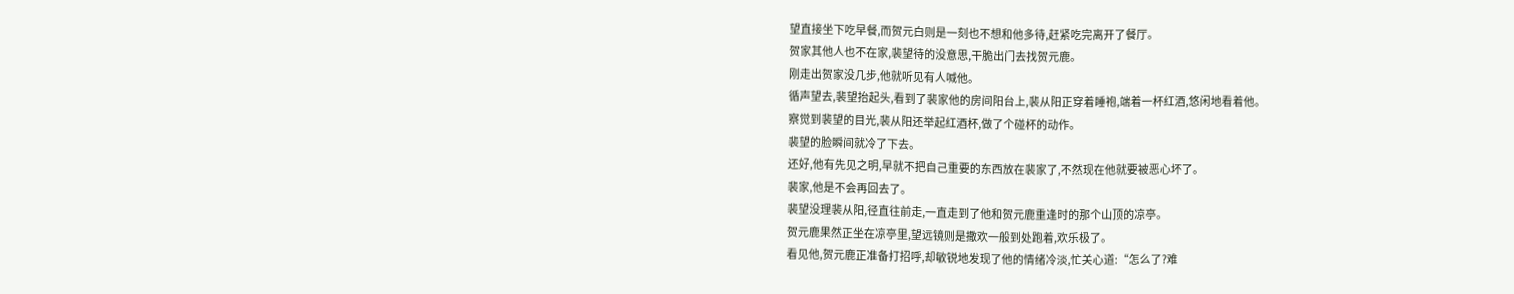望直接坐下吃早餐,而贺元白则是一刻也不想和他多待,赶紧吃完离开了餐厅。
贺家其他人也不在家,裴望待的没意思,干脆出门去找贺元鹿。
刚走出贺家没几步,他就听见有人喊他。
循声望去,裴望抬起头,看到了裴家他的房间阳台上,裴从阳正穿着睡袍,端着一杯红酒,悠闲地看着他。
察觉到裴望的目光,裴从阳还举起红酒杯,做了个碰杯的动作。
裴望的脸瞬间就冷了下去。
还好,他有先见之明,早就不把自己重要的东西放在裴家了,不然现在他就要被恶心坏了。
裴家,他是不会再回去了。
裴望没理裴从阳,径直往前走,一直走到了他和贺元鹿重逢时的那个山顶的凉亭。
贺元鹿果然正坐在凉亭里,望远镜则是撒欢一般到处跑着,欢乐极了。
看见他,贺元鹿正准备打招呼,却敏锐地发现了他的情绪冷淡,忙关心道:“怎么了?难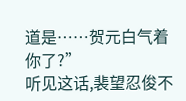道是……贺元白气着你了?”
听见这话,裴望忍俊不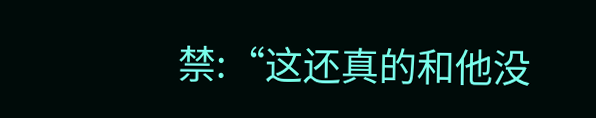禁:“这还真的和他没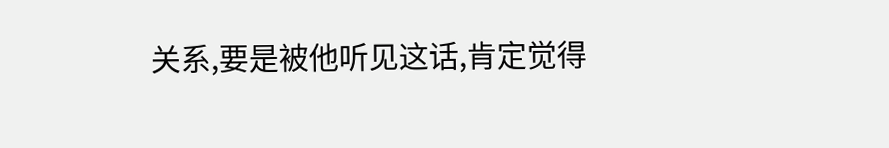关系,要是被他听见这话,肯定觉得